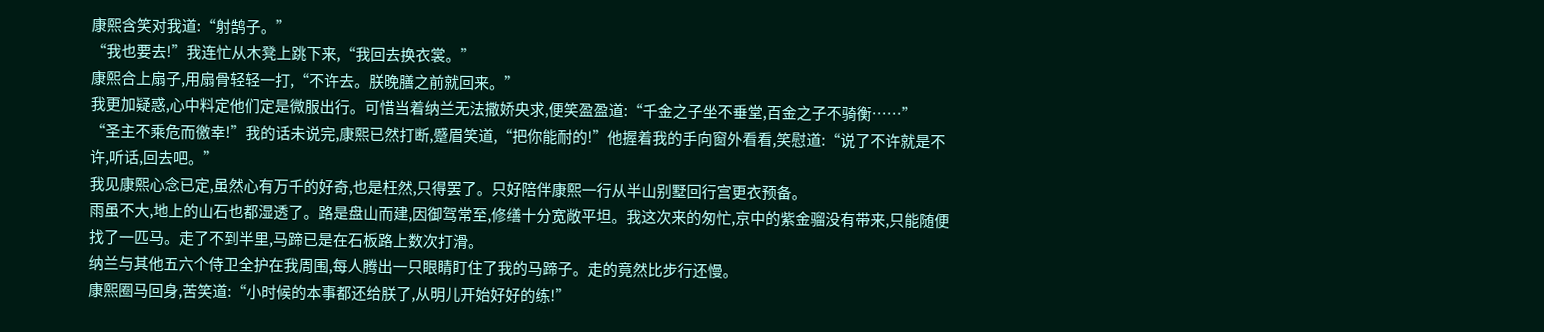康熙含笑对我道:“射鹄子。”
“我也要去!”我连忙从木凳上跳下来,“我回去换衣裳。”
康熙合上扇子,用扇骨轻轻一打,“不许去。朕晚膳之前就回来。”
我更加疑惑,心中料定他们定是微服出行。可惜当着纳兰无法撒娇央求,便笑盈盈道:“千金之子坐不垂堂,百金之子不骑衡……”
“圣主不乘危而徼幸!”我的话未说完,康熙已然打断,蹙眉笑道,“把你能耐的!”他握着我的手向窗外看看,笑慰道:“说了不许就是不许,听话,回去吧。”
我见康熙心念已定,虽然心有万千的好奇,也是枉然,只得罢了。只好陪伴康熙一行从半山别墅回行宫更衣预备。
雨虽不大,地上的山石也都湿透了。路是盘山而建,因御驾常至,修缮十分宽敞平坦。我这次来的匆忙,京中的紫金骝没有带来,只能随便找了一匹马。走了不到半里,马蹄已是在石板路上数次打滑。
纳兰与其他五六个侍卫全护在我周围,每人腾出一只眼睛盯住了我的马蹄子。走的竟然比步行还慢。
康熙圈马回身,苦笑道:“小时候的本事都还给朕了,从明儿开始好好的练!”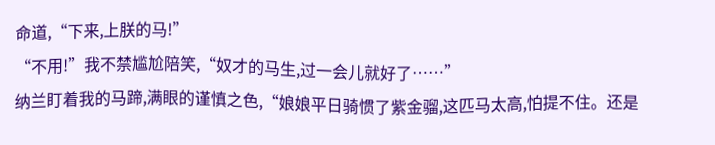命道,“下来,上朕的马!”
“不用!”我不禁尴尬陪笑,“奴才的马生,过一会儿就好了……”
纳兰盯着我的马蹄,满眼的谨慎之色,“娘娘平日骑惯了紫金骝,这匹马太高,怕提不住。还是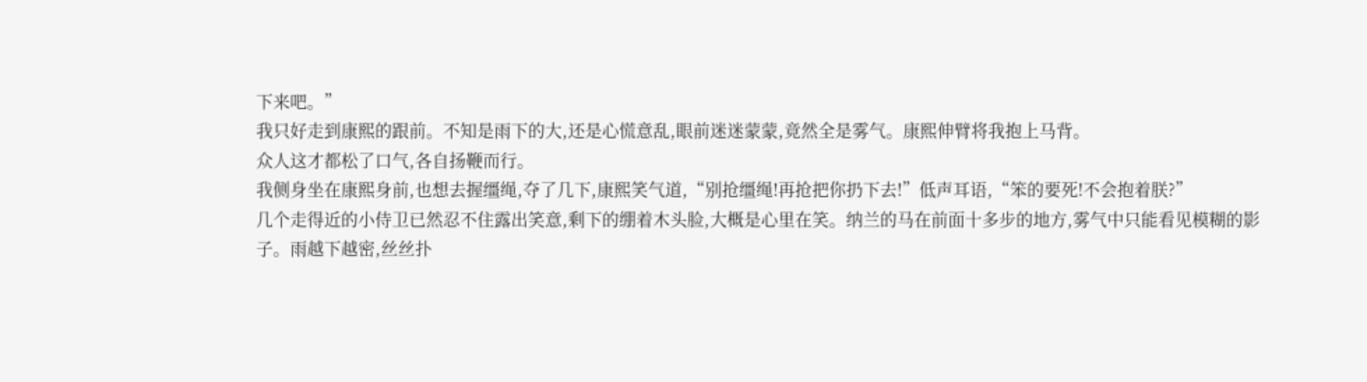下来吧。”
我只好走到康熙的跟前。不知是雨下的大,还是心慌意乱,眼前迷迷蒙蒙,竟然全是雾气。康熙伸臂将我抱上马背。
众人这才都松了口气,各自扬鞭而行。
我侧身坐在康熙身前,也想去握缰绳,夺了几下,康熙笑气道,“别抢缰绳!再抢把你扔下去!”低声耳语,“笨的要死!不会抱着朕?”
几个走得近的小侍卫已然忍不住露出笑意,剩下的绷着木头脸,大概是心里在笑。纳兰的马在前面十多步的地方,雾气中只能看见模糊的影子。雨越下越密,丝丝扑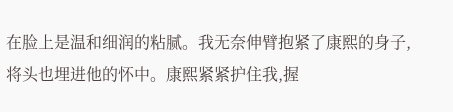在脸上是温和细润的粘腻。我无奈伸臂抱紧了康熙的身子,将头也埋进他的怀中。康熙紧紧护住我,握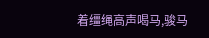着缰绳高声喝马,骏马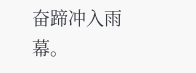奋蹄冲入雨幕。